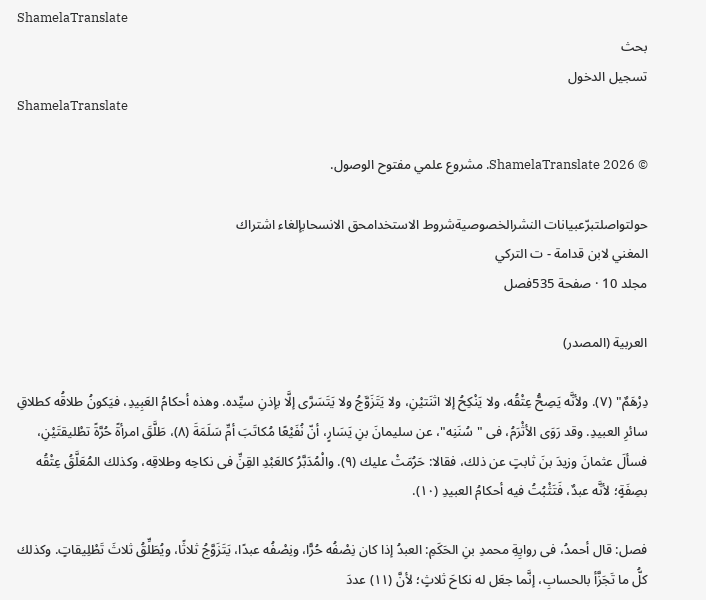ShamelaTranslate
بحث
تسجيل الدخول
ShamelaTranslate

© 2026 ShamelaTranslate. مشروع علمي مفتوح الوصول.

حولتواصلتبرّعبيانات النشرالخصوصيةشروط الاستخدامحق الانسحابإلغاء اشتراك
المغني لابن قدامة - ت التركي
مجلد 10 · صفحة 535فصل

العربية (المصدر)

دِرْهَمٌ" (٧). ولأنَّه يَصِحُّ عِتْقُه، ولا يَنْكِحُ إلا اثنَتيْنِ، ولا يَتَزَوَّجُ ولا يَتَسَرَّى إلَّا بإذنِ سيِّده. وهذه أحكامُ العَبِيدِ، فيَكونُ طلاقُه كطلاقِ سائرِ العبيدِ. وقد رَوَى الأثْرَمُ، فى "سُنَنِه"، عن سليمانَ بنِ يَسَارٍ، أنّ نُفَيْعًا مُكاتَبَ أمِّ سَلَمَةَ (٨)، طَلَّقَ امرأةً حُرَّةً تطْليقتَيْنِ، فسألَ عثمانَ وزيدَ بنَ ثابتٍ عن ذلك، فقالا: حَرُمَتْ عليك (٩). والْمُدَبَّرُ كالعَبْدِ القِنِّ فى نكاحِه وطلاقِه، وكذلك المُعَلَّقُ عِتْقُه بصِفَةٍ؛ لأنَّه عبدٌ، فَتَثْبُتُ فيه أحكامُ العبيدِ (١٠).

فصل: قال أحمدُ، فى روايِةِ محمدِ بنِ الحَكَمِ: العبدُ إذا كان نِصْفُه حُرًّا، ونِصْفُه عبدًا، يَتَزَوَّجُ ثلاثًا، ويُطَلِّقُ ثلاثَ تَطْلِيقاتٍ. وكذلك كلُّ ما تَجَزَّأ بالحسابِ، إنَّما جعَل له نكاحَ ثلاثٍ؛ لأنَّ (١١) عددَ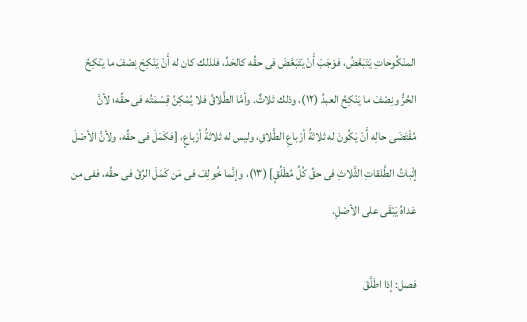المنْكُوحاتِ يَتَبَعَّضُ، فوَجَبَ أَنْ يَتَبَعَّضَ فى حقِّه كالحَدِّ، فلذلك كان له أَنْ يَنْكِحَ نِصْفَ ما يَنْكِحُ الحُرُّ ونِصْفَ ما يَنْكِحُ العبدُ (١٢)، وذلك ثلاثٌ. وأمَّا الطَّلاقُ فلا يُمْكِنُ قِسْمَتُه فى حقِّه؛ لأنَّ مُقْتَضَى حالِه أَنْ يَكُونَ له ثلاثةُ أرْباعِ الطَّلاقِ، وليس له ثلاثةُ أرْباعٍ، [فكَمَلَ فى حقِّه، ولأنَّ الأصْلَ إثْباتُ الطَّلقاتِ الثَّلاثِ فى حقِّ كُلِّ مُطَلِّقٍ] (١٣)، وإنَّما خُولِفَ فى مَن كَمَلَ الرِّقّ فى حقِّه، ففى من عَداهُ يَبْقَى على الأصْلِ.

فصل: إذا اطَلَّقَ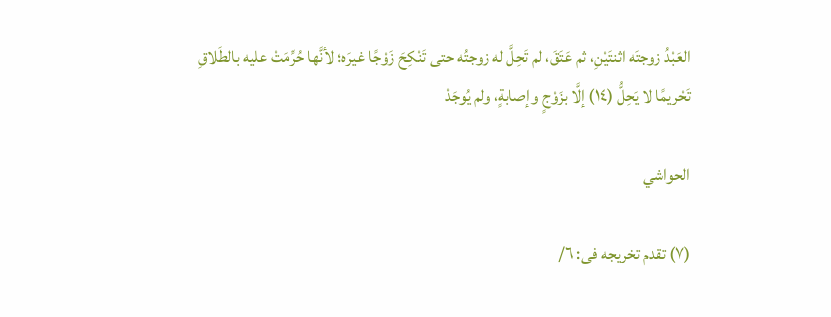العَبْدُ زوجتَه اثنتَيْنِ، ثم عَتَقَ، لم تَحِلَّ له زوجتُه حتى تَنْكِحَ زَوْجًا غيرَه؛ لأنَّها حُرِّمَتْ عليه بالطَلاقِ تَحْريمًا لا يَحِلُّ (١٤) إلَّا بزَوْجٍ وإصابةٍ، ولم يُوجَدْ

الحواشي

(٧) تقدم تخريجه فى: ٦/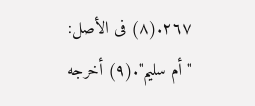٢٦٧.(٨) فى الأصل: "أم سليم".(٩) أخرجه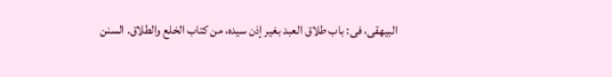البيهقى، فى: باب طلاق العبد بغير إذن سيده، من كتاب الخلع والطلاق. السنن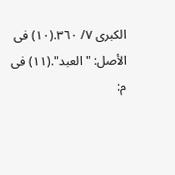الكبرى ٧/ ٣٦٠.(١٠) فى الأصل: "العبد".(١١) فى م: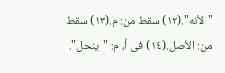"لأنه".(١٢) سقط من: م.(١٣) سقط من: الأصل.(١٤) فى أ، م: "ينحل".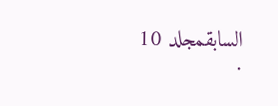السابقمجلد 10 ·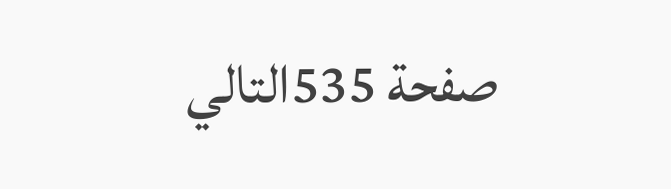صفحة 535التالي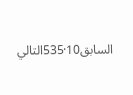السابق10·535التالي